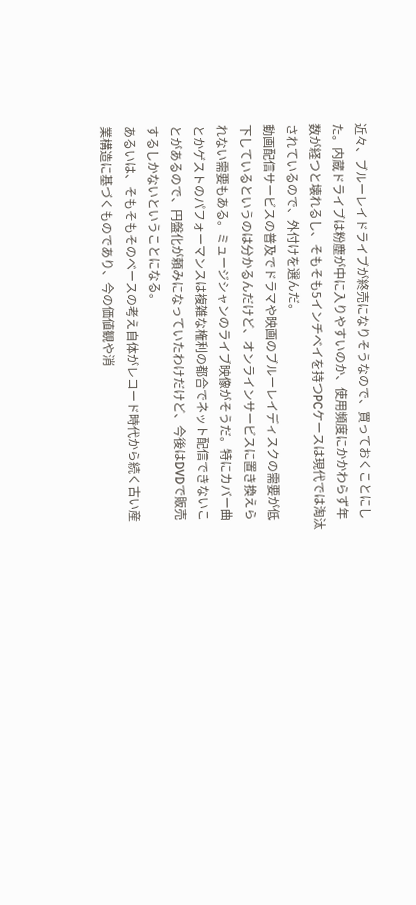近々、ブルーレイドライブが終売になりそうなので、買っておくことにした。内蔵ドライブは粉塵が中に入りやすいのか、使用頻度にかかわらず年数が経つと壊れるし、そもそも5インチベイを持つPCケースは現代では淘汰されているので、外付けを選んだ。
動画配信サービスの普及でドラマや映画のブルーレイディスクの需要が低下しているというのは分かるんだけど、オンラインサービスに置き換えられない需要もある。ミュージシャンのライブ映像がそうだ。特にカバー曲とかゲストのパフォーマンスは複雑な権利の都合でネット配信できないことがあるので、円盤化が頼みになっていたわけだけど、今後はDVDで販売するしかないということになる。
あるいは、そもそもそのベースの考え自体がレコード時代から続く古い産業構造に基づくものであり、今の価値観や消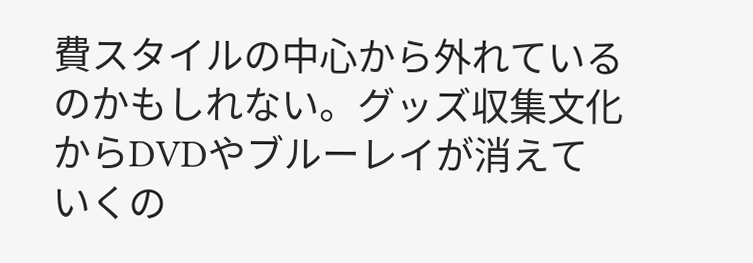費スタイルの中心から外れているのかもしれない。グッズ収集文化からDVDやブルーレイが消えていくの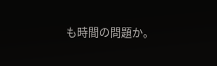も時間の問題か。